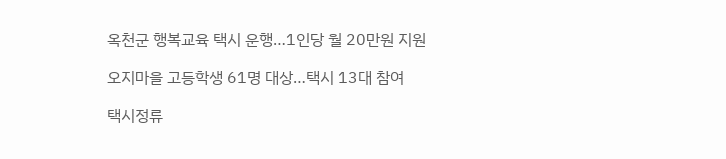옥천군 행복교육 택시 운행…1인당 월 20만원 지원

오지마을 고등학생 61명 대상…택시 13대 참여

택시정류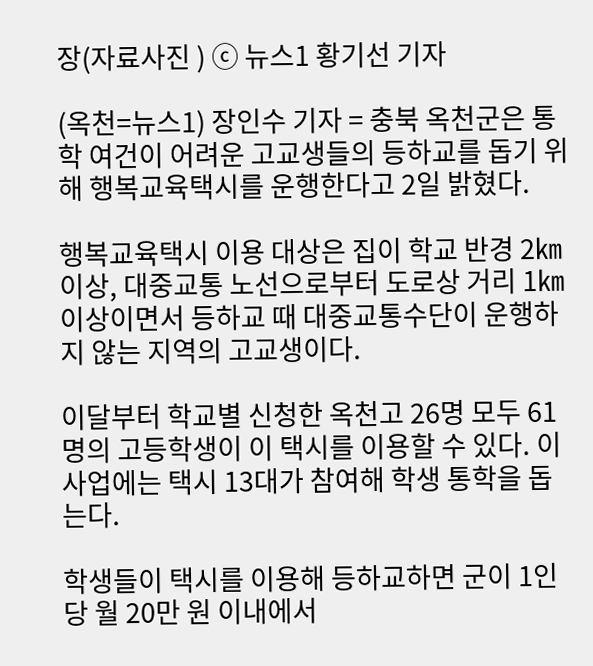장(자료사진 ) ⓒ 뉴스1 황기선 기자

(옥천=뉴스1) 장인수 기자 = 충북 옥천군은 통학 여건이 어려운 고교생들의 등하교를 돕기 위해 행복교육택시를 운행한다고 2일 밝혔다.

행복교육택시 이용 대상은 집이 학교 반경 2㎞ 이상, 대중교통 노선으로부터 도로상 거리 1㎞ 이상이면서 등하교 때 대중교통수단이 운행하지 않는 지역의 고교생이다.

이달부터 학교별 신청한 옥천고 26명 모두 61명의 고등학생이 이 택시를 이용할 수 있다. 이 사업에는 택시 13대가 참여해 학생 통학을 돕는다.

학생들이 택시를 이용해 등하교하면 군이 1인당 월 20만 원 이내에서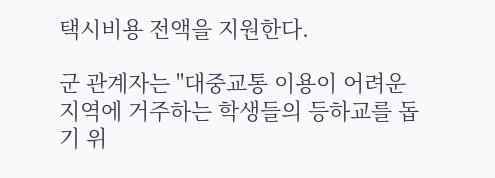택시비용 전액을 지원한다.

군 관계자는 "대중교통 이용이 어려운 지역에 거주하는 학생들의 등하교를 돕기 위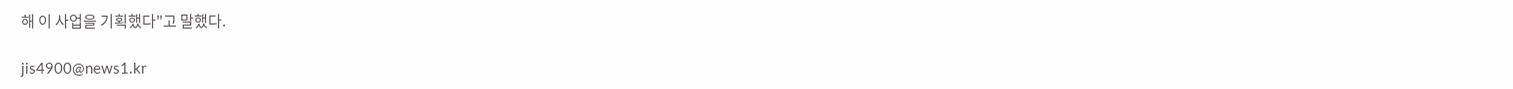해 이 사업을 기획했다"고 말했다.

jis4900@news1.kr